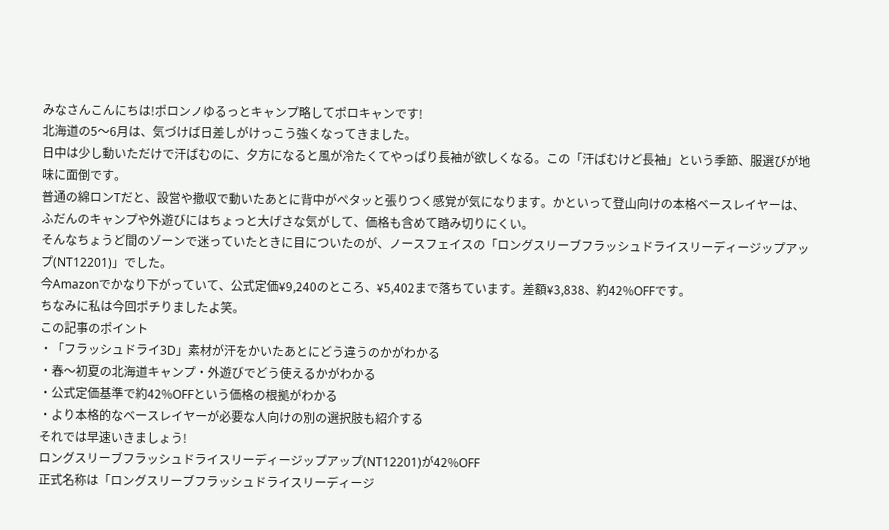みなさんこんにちは!ポロンノゆるっとキャンプ略してポロキャンです!
北海道の5〜6月は、気づけば日差しがけっこう強くなってきました。
日中は少し動いただけで汗ばむのに、夕方になると風が冷たくてやっぱり長袖が欲しくなる。この「汗ばむけど長袖」という季節、服選びが地味に面倒です。
普通の綿ロンTだと、設営や撤収で動いたあとに背中がペタッと張りつく感覚が気になります。かといって登山向けの本格ベースレイヤーは、ふだんのキャンプや外遊びにはちょっと大げさな気がして、価格も含めて踏み切りにくい。
そんなちょうど間のゾーンで迷っていたときに目についたのが、ノースフェイスの「ロングスリーブフラッシュドライスリーディージップアップ(NT12201)」でした。
今Amazonでかなり下がっていて、公式定価¥9,240のところ、¥5,402まで落ちています。差額¥3,838、約42%OFFです。
ちなみに私は今回ポチりましたよ笑。
この記事のポイント
・「フラッシュドライ3D」素材が汗をかいたあとにどう違うのかがわかる
・春〜初夏の北海道キャンプ・外遊びでどう使えるかがわかる
・公式定価基準で約42%OFFという価格の根拠がわかる
・より本格的なベースレイヤーが必要な人向けの別の選択肢も紹介する
それでは早速いきましょう!
ロングスリーブフラッシュドライスリーディージップアップ(NT12201)が42%OFF
正式名称は「ロングスリーブフラッシュドライスリーディージ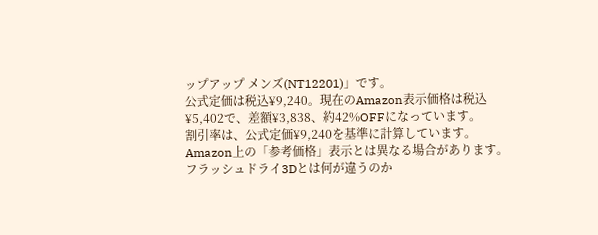ップアップ メンズ(NT12201)」です。
公式定価は税込¥9,240。現在のAmazon表示価格は税込¥5,402で、差額¥3,838、約42%OFFになっています。
割引率は、公式定価¥9,240を基準に計算しています。
Amazon上の「参考価格」表示とは異なる場合があります。
フラッシュドライ3Dとは何が違うのか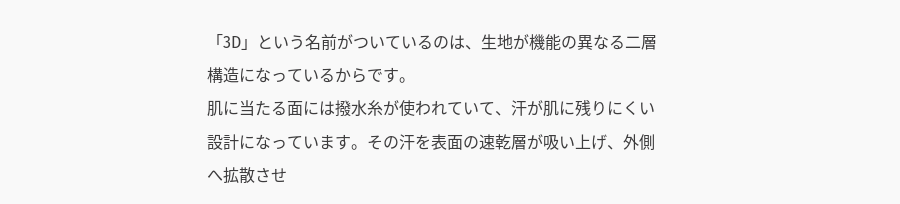「3D」という名前がついているのは、生地が機能の異なる二層構造になっているからです。
肌に当たる面には撥水糸が使われていて、汗が肌に残りにくい設計になっています。その汗を表面の速乾層が吸い上げ、外側へ拡散させ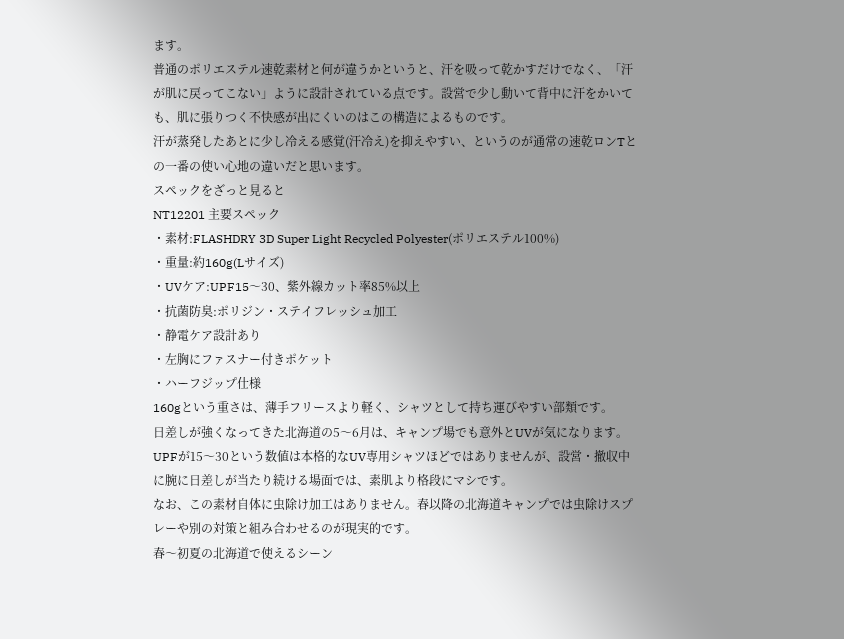ます。
普通のポリエステル速乾素材と何が違うかというと、汗を吸って乾かすだけでなく、「汗が肌に戻ってこない」ように設計されている点です。設営で少し動いて背中に汗をかいても、肌に張りつく不快感が出にくいのはこの構造によるものです。
汗が蒸発したあとに少し冷える感覚(汗冷え)を抑えやすい、というのが通常の速乾ロンTとの一番の使い心地の違いだと思います。
スペックをざっと見ると
NT12201 主要スペック
・素材:FLASHDRY 3D Super Light Recycled Polyester(ポリエステル100%)
・重量:約160g(Lサイズ)
・UVケア:UPF15〜30、紫外線カット率85%以上
・抗菌防臭:ポリジン・ステイフレッシュ加工
・静電ケア設計あり
・左胸にファスナー付きポケット
・ハーフジップ仕様
160gという重さは、薄手フリースより軽く、シャツとして持ち運びやすい部類です。
日差しが強くなってきた北海道の5〜6月は、キャンプ場でも意外とUVが気になります。UPFが15〜30という数値は本格的なUV専用シャツほどではありませんが、設営・撤収中に腕に日差しが当たり続ける場面では、素肌より格段にマシです。
なお、この素材自体に虫除け加工はありません。春以降の北海道キャンプでは虫除けスプレーや別の対策と組み合わせるのが現実的です。
春〜初夏の北海道で使えるシーン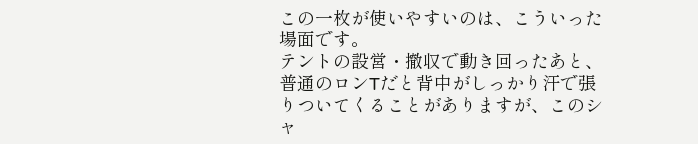この一枚が使いやすいのは、こういった場面です。
テントの設営・撤収で動き回ったあと、普通のロンTだと背中がしっかり汗で張りついてくることがありますが、このシャ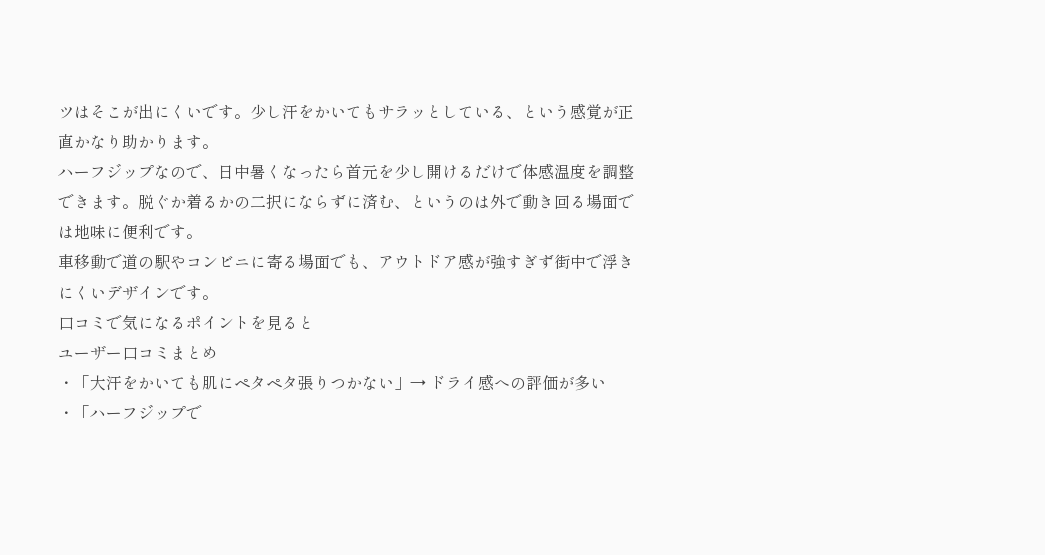ツはそこが出にくいです。少し汗をかいてもサラッとしている、という感覚が正直かなり助かります。
ハーフジップなので、日中暑くなったら首元を少し開けるだけで体感温度を調整できます。脱ぐか着るかの二択にならずに済む、というのは外で動き回る場面では地味に便利です。
車移動で道の駅やコンビニに寄る場面でも、アウトドア感が強すぎず街中で浮きにくいデザインです。
口コミで気になるポイントを見ると
ユーザー口コミまとめ
・「大汗をかいても肌にペタペタ張りつかない」→ ドライ感への評価が多い
・「ハーフジップで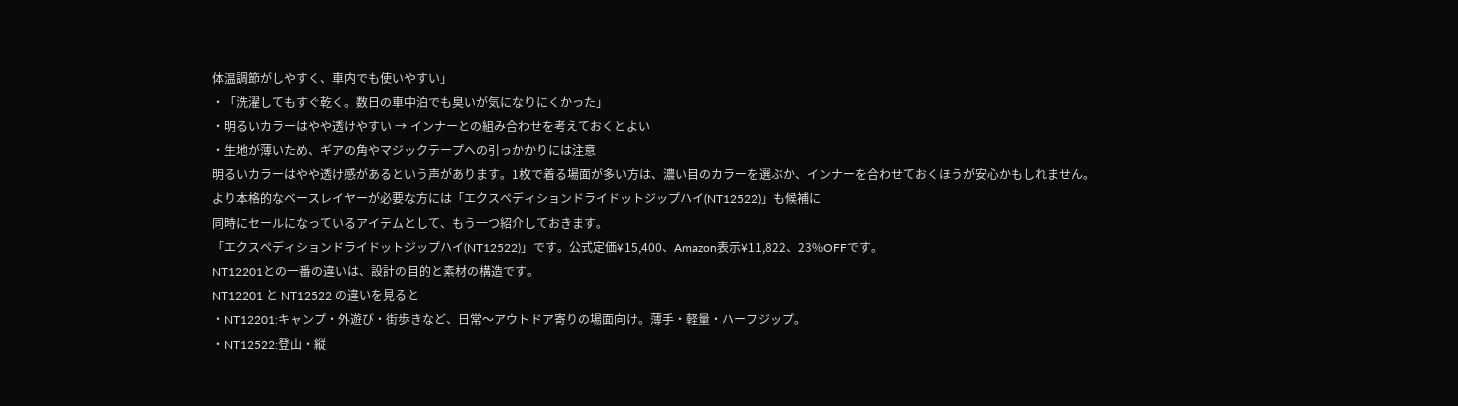体温調節がしやすく、車内でも使いやすい」
・「洗濯してもすぐ乾く。数日の車中泊でも臭いが気になりにくかった」
・明るいカラーはやや透けやすい → インナーとの組み合わせを考えておくとよい
・生地が薄いため、ギアの角やマジックテープへの引っかかりには注意
明るいカラーはやや透け感があるという声があります。1枚で着る場面が多い方は、濃い目のカラーを選ぶか、インナーを合わせておくほうが安心かもしれません。
より本格的なベースレイヤーが必要な方には「エクスペディションドライドットジップハイ(NT12522)」も候補に
同時にセールになっているアイテムとして、もう一つ紹介しておきます。
「エクスペディションドライドットジップハイ(NT12522)」です。公式定価¥15,400、Amazon表示¥11,822、23%OFFです。
NT12201との一番の違いは、設計の目的と素材の構造です。
NT12201 と NT12522 の違いを見ると
・NT12201:キャンプ・外遊び・街歩きなど、日常〜アウトドア寄りの場面向け。薄手・軽量・ハーフジップ。
・NT12522:登山・縦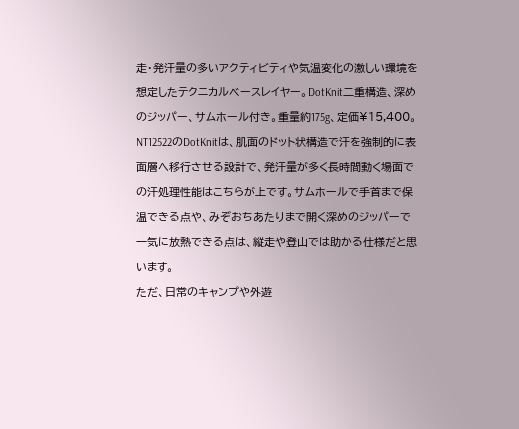走・発汗量の多いアクティビティや気温変化の激しい環境を想定したテクニカルベースレイヤー。DotKnit二重構造、深めのジッパー、サムホール付き。重量約175g、定価¥15,400。
NT12522のDotKnitは、肌面のドット状構造で汗を強制的に表面層へ移行させる設計で、発汗量が多く長時間動く場面での汗処理性能はこちらが上です。サムホールで手首まで保温できる点や、みぞおちあたりまで開く深めのジッパーで一気に放熱できる点は、縦走や登山では助かる仕様だと思います。
ただ、日常のキャンプや外遊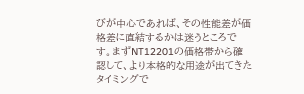びが中心であれば、その性能差が価格差に直結するかは迷うところです。まずNT12201の価格帯から確認して、より本格的な用途が出てきたタイミングで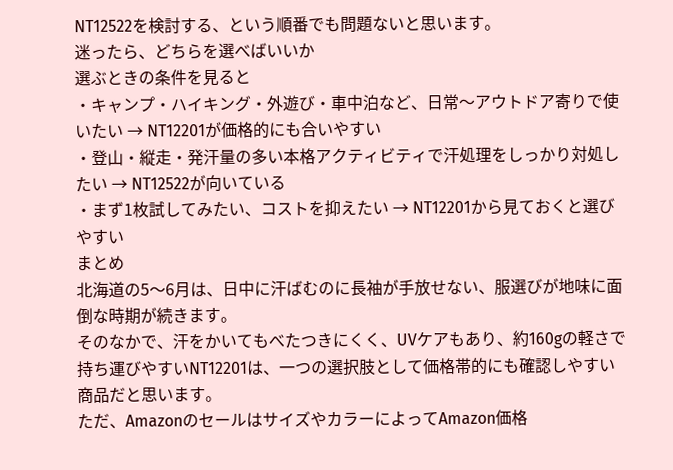NT12522を検討する、という順番でも問題ないと思います。
迷ったら、どちらを選べばいいか
選ぶときの条件を見ると
・キャンプ・ハイキング・外遊び・車中泊など、日常〜アウトドア寄りで使いたい → NT12201が価格的にも合いやすい
・登山・縦走・発汗量の多い本格アクティビティで汗処理をしっかり対処したい → NT12522が向いている
・まず1枚試してみたい、コストを抑えたい → NT12201から見ておくと選びやすい
まとめ
北海道の5〜6月は、日中に汗ばむのに長袖が手放せない、服選びが地味に面倒な時期が続きます。
そのなかで、汗をかいてもべたつきにくく、UVケアもあり、約160gの軽さで持ち運びやすいNT12201は、一つの選択肢として価格帯的にも確認しやすい商品だと思います。
ただ、AmazonのセールはサイズやカラーによってAmazon価格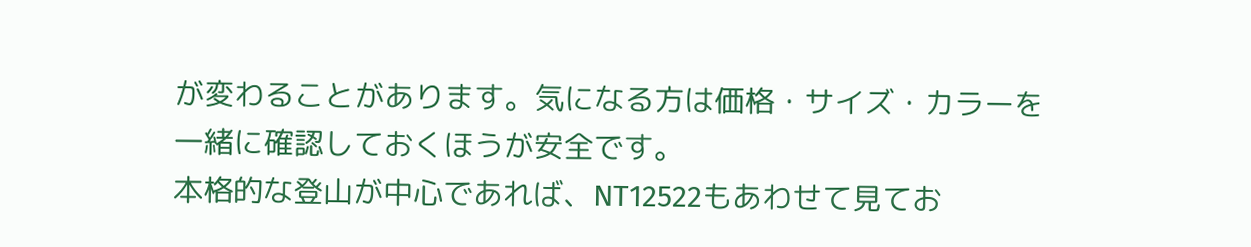が変わることがあります。気になる方は価格・サイズ・カラーを一緒に確認しておくほうが安全です。
本格的な登山が中心であれば、NT12522もあわせて見てお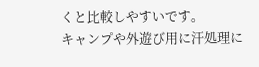くと比較しやすいです。
キャンプや外遊び用に汗処理に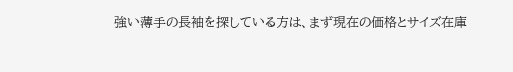強い薄手の長袖を探している方は、まず現在の価格とサイズ在庫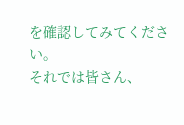を確認してみてください。
それでは皆さん、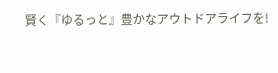賢く『ゆるっと』豊かなアウトドアライフを!